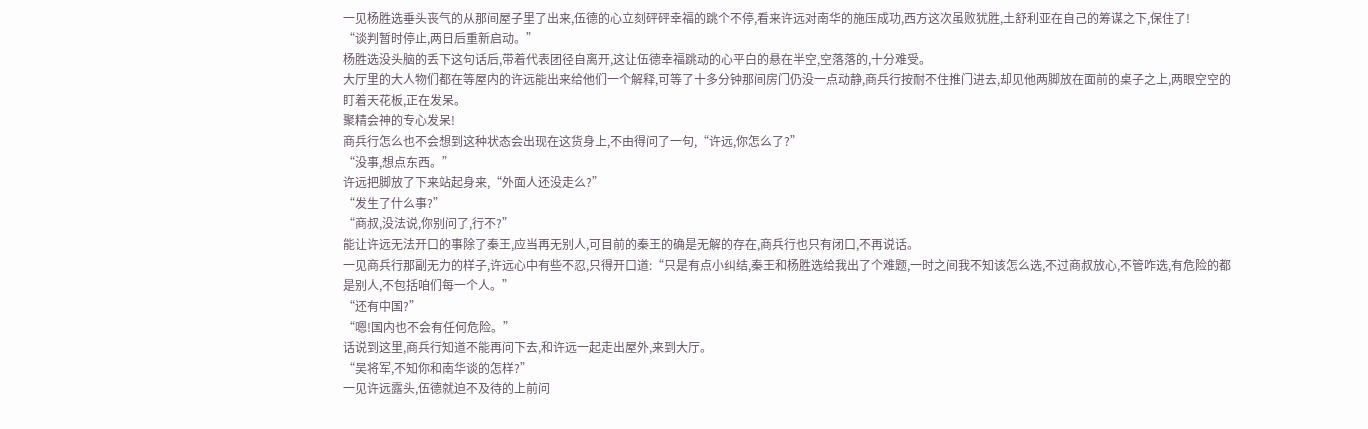一见杨胜选垂头丧气的从那间屋子里了出来,伍德的心立刻砰砰幸福的跳个不停,看来许远对南华的施压成功,西方这次虽败犹胜,土舒利亚在自己的筹谋之下,保住了!
“谈判暂时停止,两日后重新启动。”
杨胜选没头脑的丢下这句话后,带着代表团径自离开,这让伍德幸福跳动的心平白的悬在半空,空落落的,十分难受。
大厅里的大人物们都在等屋内的许远能出来给他们一个解释,可等了十多分钟那间房门仍没一点动静,商兵行按耐不住推门进去,却见他两脚放在面前的桌子之上,两眼空空的盯着天花板,正在发呆。
聚精会神的专心发呆!
商兵行怎么也不会想到这种状态会出现在这货身上,不由得问了一句,“许远,你怎么了?”
“没事,想点东西。”
许远把脚放了下来站起身来,“外面人还没走么?”
“发生了什么事?”
“商叔,没法说,你别问了,行不?”
能让许远无法开口的事除了秦王,应当再无别人,可目前的秦王的确是无解的存在,商兵行也只有闭口,不再说话。
一见商兵行那副无力的样子,许远心中有些不忍,只得开口道:“只是有点小纠结,秦王和杨胜选给我出了个难题,一时之间我不知该怎么选,不过商叔放心,不管咋选,有危险的都是别人,不包括咱们每一个人。”
“还有中国?”
“嗯!国内也不会有任何危险。”
话说到这里,商兵行知道不能再问下去,和许远一起走出屋外,来到大厅。
“吴将军,不知你和南华谈的怎样?”
一见许远露头,伍德就迫不及待的上前问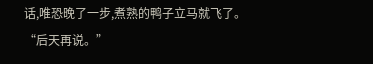话,唯恐晚了一步,煮熟的鸭子立马就飞了。
“后天再说。”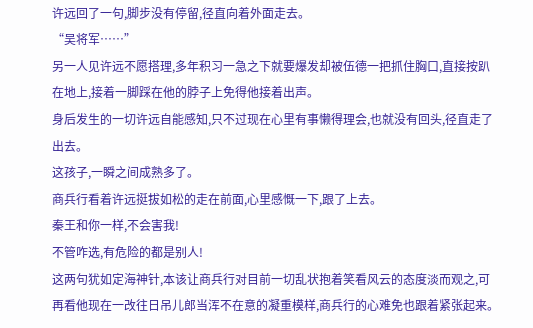许远回了一句,脚步没有停留,径直向着外面走去。
“吴将军……”
另一人见许远不愿搭理,多年积习一急之下就要爆发却被伍德一把抓住胸口,直接按趴在地上,接着一脚踩在他的脖子上免得他接着出声。
身后发生的一切许远自能感知,只不过现在心里有事懒得理会,也就没有回头,径直走了出去。
这孩子,一瞬之间成熟多了。
商兵行看着许远挺拔如松的走在前面,心里感慨一下,跟了上去。
秦王和你一样,不会害我!
不管咋选,有危险的都是别人!
这两句犹如定海神针,本该让商兵行对目前一切乱状抱着笑看风云的态度淡而观之,可再看他现在一改往日吊儿郎当浑不在意的凝重模样,商兵行的心难免也跟着紧张起来。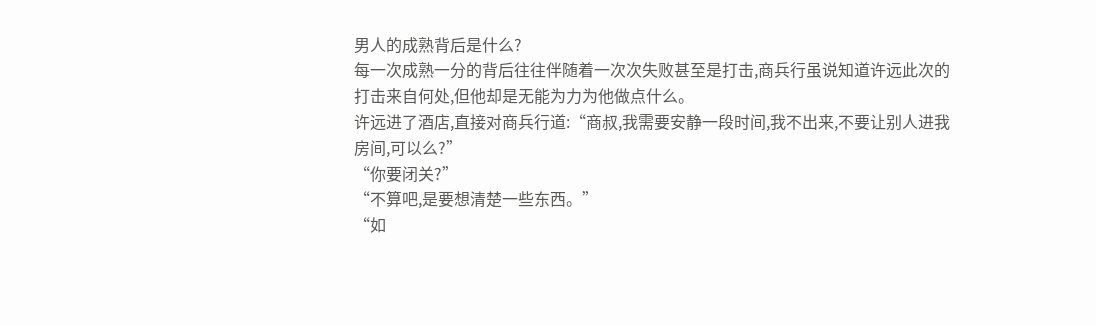男人的成熟背后是什么?
每一次成熟一分的背后往往伴随着一次次失败甚至是打击,商兵行虽说知道许远此次的打击来自何处,但他却是无能为力为他做点什么。
许远进了酒店,直接对商兵行道:“商叔,我需要安静一段时间,我不出来,不要让别人进我房间,可以么?”
“你要闭关?”
“不算吧,是要想清楚一些东西。”
“如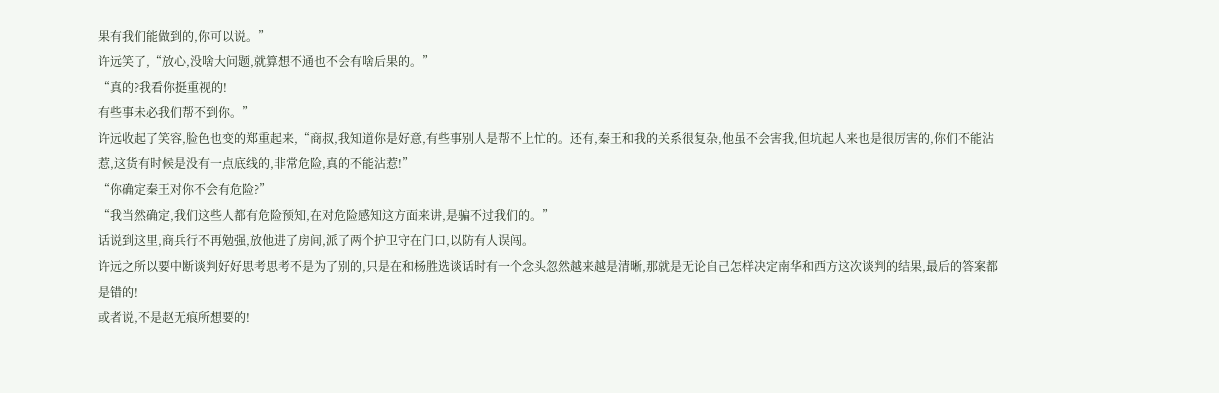果有我们能做到的,你可以说。”
许远笑了,“放心,没啥大问题,就算想不通也不会有啥后果的。”
“真的?我看你挺重视的!
有些事未必我们帮不到你。”
许远收起了笑容,脸色也变的郑重起来,“商叔,我知道你是好意,有些事别人是帮不上忙的。还有,秦王和我的关系很复杂,他虽不会害我,但坑起人来也是很厉害的,你们不能沾惹,这货有时候是没有一点底线的,非常危险,真的不能沾惹!”
“你确定秦王对你不会有危险?”
“我当然确定,我们这些人都有危险预知,在对危险感知这方面来讲,是骗不过我们的。”
话说到这里,商兵行不再勉强,放他进了房间,派了两个护卫守在门口,以防有人误闯。
许远之所以要中断谈判好好思考思考不是为了别的,只是在和杨胜选谈话时有一个念头忽然越来越是清晰,那就是无论自己怎样决定南华和西方这次谈判的结果,最后的答案都是错的!
或者说,不是赵无痕所想要的!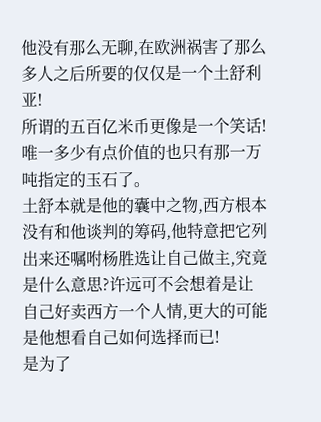他没有那么无聊,在欧洲祸害了那么多人之后所要的仅仅是一个土舒利亚!
所谓的五百亿米币更像是一个笑话!
唯一多少有点价值的也只有那一万吨指定的玉石了。
土舒本就是他的囊中之物,西方根本没有和他谈判的筹码,他特意把它列出来还嘱咐杨胜选让自己做主,究竟是什么意思?许远可不会想着是让自己好卖西方一个人情,更大的可能是他想看自己如何选择而已!
是为了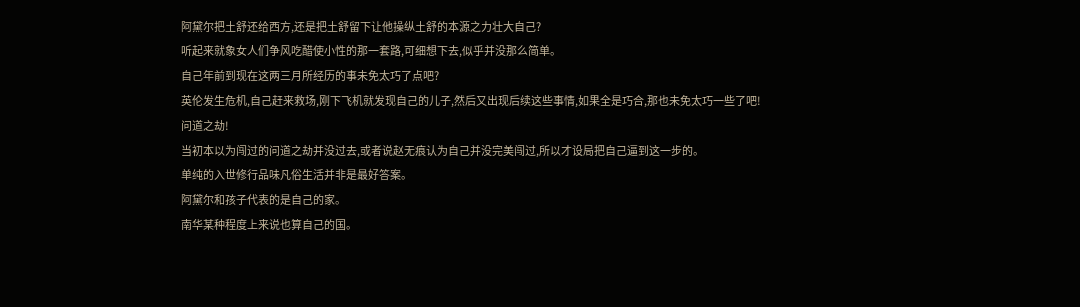阿黛尔把土舒还给西方,还是把土舒留下让他操纵土舒的本源之力壮大自己?
听起来就象女人们争风吃醋使小性的那一套路,可细想下去,似乎并没那么简单。
自己年前到现在这两三月所经历的事未免太巧了点吧?
英伦发生危机,自己赶来救场,刚下飞机就发现自己的儿子,然后又出现后续这些事情,如果全是巧合,那也未免太巧一些了吧!
问道之劫!
当初本以为闯过的问道之劫并没过去,或者说赵无痕认为自己并没完美闯过,所以才设局把自己逼到这一步的。
单纯的入世修行品味凡俗生活并非是最好答案。
阿黛尔和孩子代表的是自己的家。
南华某种程度上来说也算自己的国。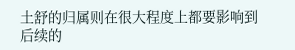土舒的归属则在很大程度上都要影响到后续的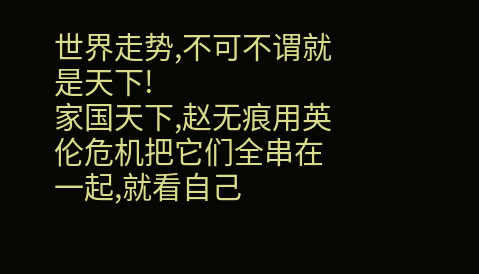世界走势,不可不谓就是天下!
家国天下,赵无痕用英伦危机把它们全串在一起,就看自己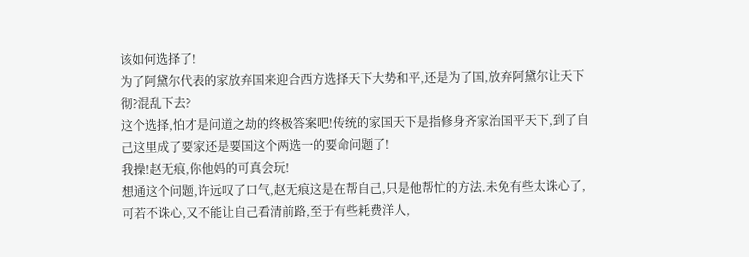该如何选择了!
为了阿黛尔代表的家放弃国来迎合西方选择天下大势和平,还是为了国,放弃阿黛尔让天下彻?混乱下去?
这个选择,怕才是问道之劫的终极答案吧!传统的家国天下是指修身齐家治国平天下,到了自己这里成了要家还是要国这个两选一的要命问题了!
我操!赵无痕,你他妈的可真会玩!
想通这个问题,许远叹了口气,赵无痕这是在帮自己,只是他帮忙的方法.未免有些太诛心了,可若不诛心,又不能让自己看清前路,至于有些耗费洋人,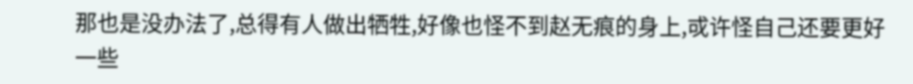那也是没办法了,总得有人做出牺牲,好像也怪不到赵无痕的身上,戓许怪自己还要更好一些